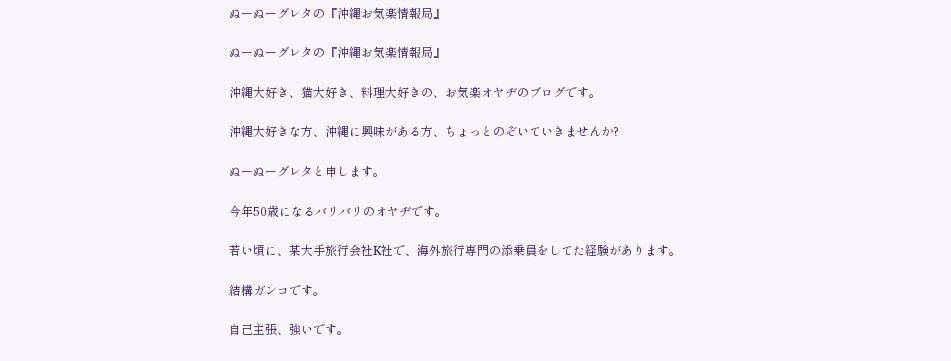ぬーぬーグレタの『沖縄お気楽情報局』

ぬーぬーグレタの『沖縄お気楽情報局』

沖縄大好き、猫大好き、料理大好きの、お気楽オヤヂのブログです。

沖縄大好きな方、沖縄に興味がある方、ちょっとのぞいていきませんか?

ぬーぬーグレタと申します。

今年50歳になるバリバリのオヤヂです。

若い頃に、某大手旅行会社K社で、海外旅行専門の添乗員をしてた経験があります。

結構ガンコです。

自己主張、強いです。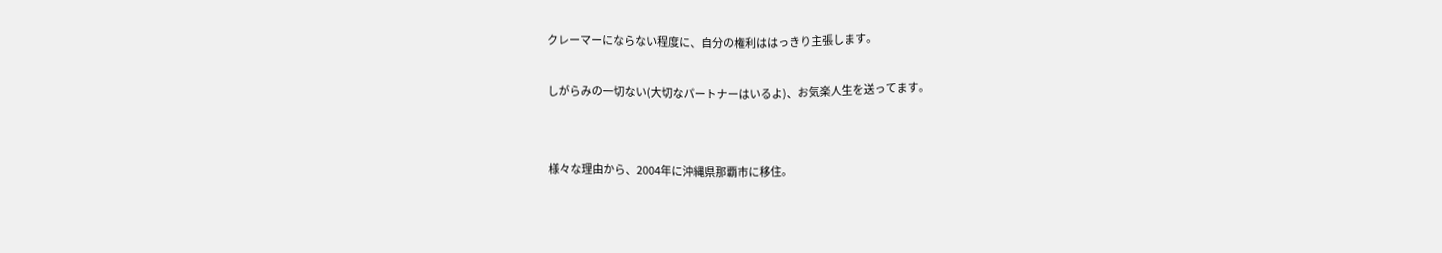クレーマーにならない程度に、自分の権利ははっきり主張します。

しがらみの一切ない(大切なパートナーはいるよ)、お気楽人生を送ってます。


様々な理由から、2004年に沖縄県那覇市に移住。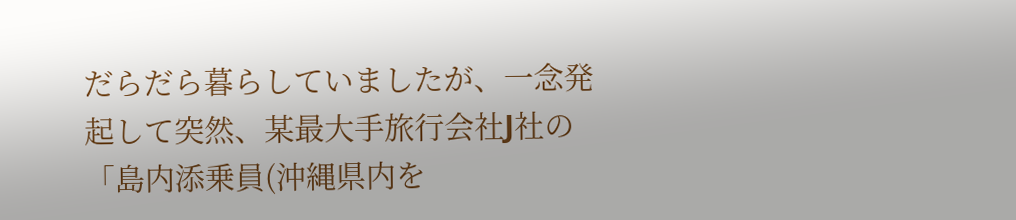だらだら暮らしていましたが、一念発起して突然、某最大手旅行会社J社の「島内添乗員(沖縄県内を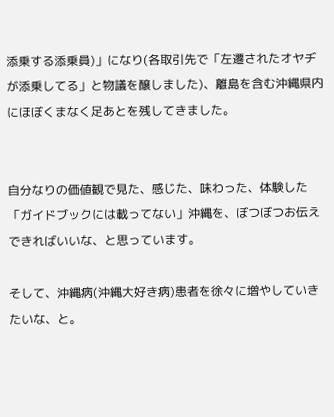添乗する添乗員)」になり(各取引先で「左遷されたオヤヂが添乗してる」と物議を醸しました)、離島を含む沖縄県内にほぼくまなく足あとを残してきました。


自分なりの価値観で見た、感じた、味わった、体験した「ガイドブックには載ってない」沖縄を、ぼつぼつお伝えできればいいな、と思っています。

そして、沖縄病(沖縄大好き病)患者を徐々に増やしていきたいな、と。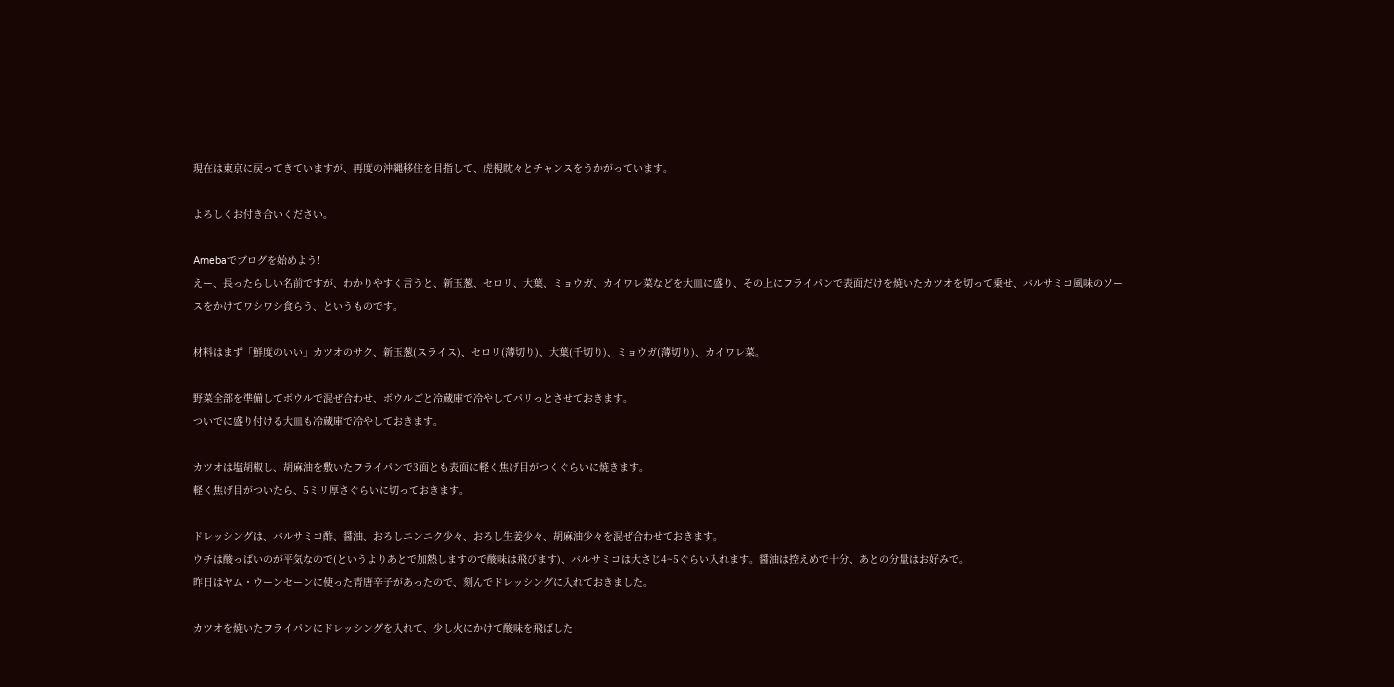現在は東京に戻ってきていますが、再度の沖縄移住を目指して、虎視眈々とチャンスをうかがっています。

よろしくお付き合いください。

Amebaでブログを始めよう!
えー、長ったらしい名前ですが、わかりやすく言うと、新玉葱、セロリ、大葉、ミョウガ、カイワレ菜などを大皿に盛り、その上にフライパンで表面だけを焼いたカツオを切って乗せ、バルサミコ風味のソースをかけてワシワシ食らう、というものです。

材料はまず「鮮度のいい」カツオのサク、新玉葱(スライス)、セロリ(薄切り)、大葉(千切り)、ミョウガ(薄切り)、カイワレ菜。

野菜全部を準備してボウルで混ぜ合わせ、ボウルごと冷蔵庫で冷やしてパリっとさせておきます。
ついでに盛り付ける大皿も冷蔵庫で冷やしておきます。

カツオは塩胡椒し、胡麻油を敷いたフライパンで3面とも表面に軽く焦げ目がつくぐらいに焼きます。
軽く焦げ目がついたら、5ミリ厚さぐらいに切っておきます。

ドレッシングは、バルサミコ酢、醤油、おろしニンニク少々、おろし生姜少々、胡麻油少々を混ぜ合わせておきます。
ウチは酸っぱいのが平気なので(というよりあとで加熱しますので酸味は飛びます)、バルサミコは大さじ4~5ぐらい入れます。醤油は控えめで十分、あとの分量はお好みで。
昨日はヤム・ウーンセーンに使った青唐辛子があったので、刻んでドレッシングに入れておきました。

カツオを焼いたフライパンにドレッシングを入れて、少し火にかけて酸味を飛ばした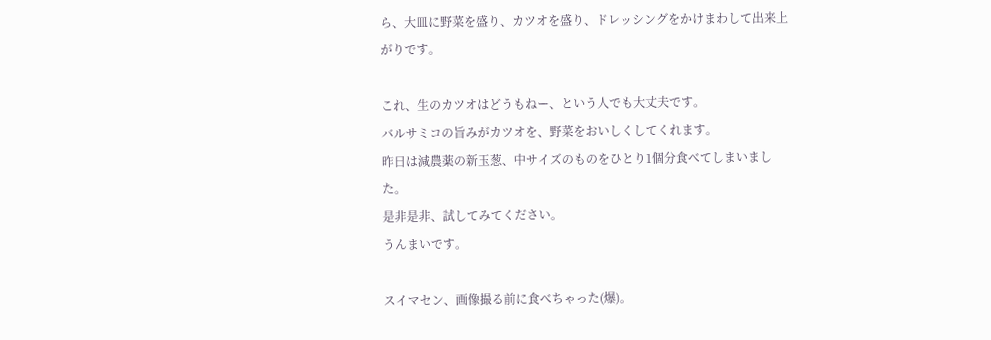ら、大皿に野菜を盛り、カツオを盛り、ドレッシングをかけまわして出来上がりです。

これ、生のカツオはどうもねー、という人でも大丈夫です。
バルサミコの旨みがカツオを、野菜をおいしくしてくれます。
昨日は減農薬の新玉葱、中サイズのものをひとり1個分食べてしまいました。
是非是非、試してみてください。
うんまいです。

スイマセン、画像撮る前に食べちゃった(爆)。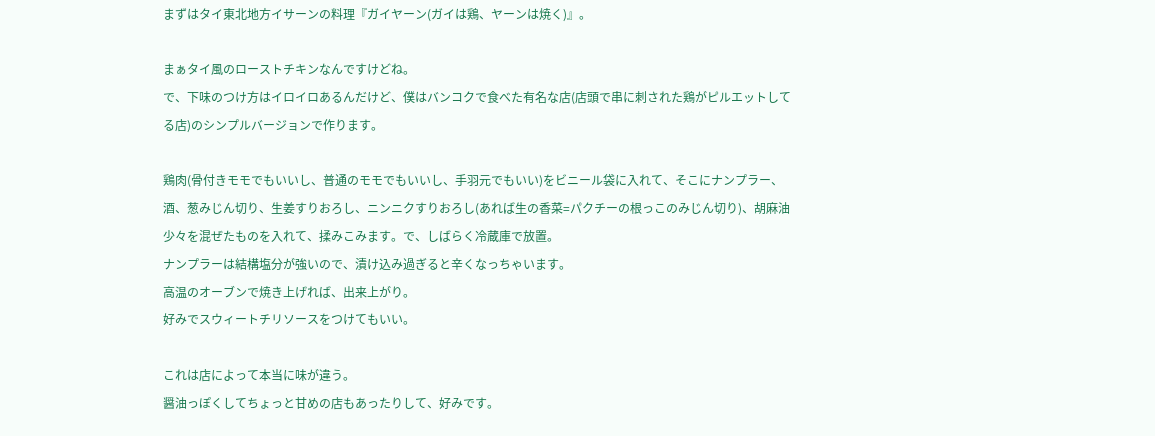まずはタイ東北地方イサーンの料理『ガイヤーン(ガイは鶏、ヤーンは焼く)』。

まぁタイ風のローストチキンなんですけどね。
で、下味のつけ方はイロイロあるんだけど、僕はバンコクで食べた有名な店(店頭で串に刺された鶏がピルエットしてる店)のシンプルバージョンで作ります。

鶏肉(骨付きモモでもいいし、普通のモモでもいいし、手羽元でもいい)をビニール袋に入れて、そこにナンプラー、酒、葱みじん切り、生姜すりおろし、ニンニクすりおろし(あれば生の香菜=パクチーの根っこのみじん切り)、胡麻油少々を混ぜたものを入れて、揉みこみます。で、しばらく冷蔵庫で放置。
ナンプラーは結構塩分が強いので、漬け込み過ぎると辛くなっちゃいます。
高温のオーブンで焼き上げれば、出来上がり。
好みでスウィートチリソースをつけてもいい。

これは店によって本当に味が違う。
醤油っぽくしてちょっと甘めの店もあったりして、好みです。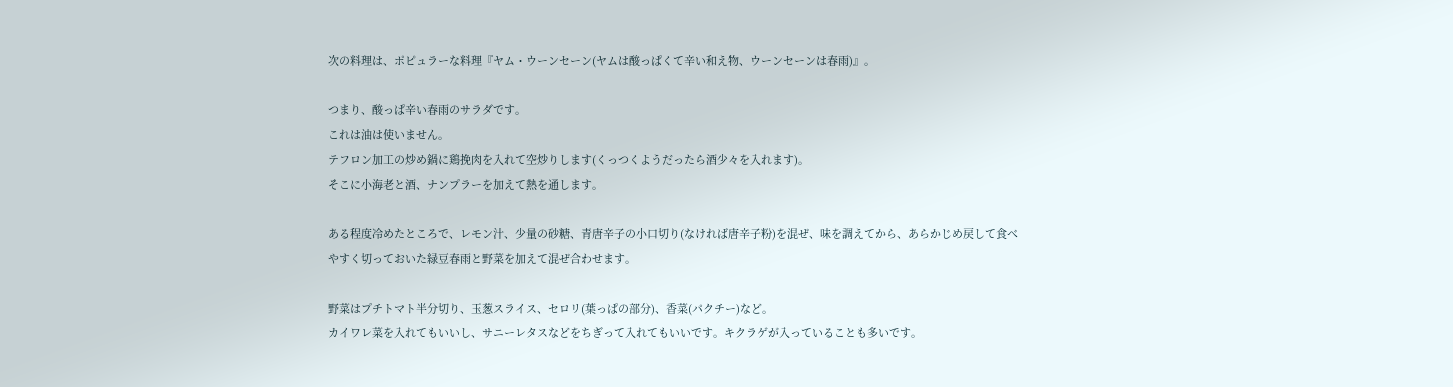次の料理は、ポピュラーな料理『ヤム・ウーンセーン(ヤムは酸っぱくて辛い和え物、ウーンセーンは春雨)』。

つまり、酸っぱ辛い春雨のサラダです。
これは油は使いません。
テフロン加工の炒め鍋に鶏挽肉を入れて空炒りします(くっつくようだったら酒少々を入れます)。
そこに小海老と酒、ナンプラーを加えて熱を通します。

ある程度冷めたところで、レモン汁、少量の砂糖、青唐辛子の小口切り(なければ唐辛子粉)を混ぜ、味を調えてから、あらかじめ戻して食べやすく切っておいた緑豆春雨と野菜を加えて混ぜ合わせます。

野菜はプチトマト半分切り、玉葱スライス、セロリ(葉っぱの部分)、香菜(パクチー)など。
カイワレ菜を入れてもいいし、サニーレタスなどをちぎって入れてもいいです。キクラゲが入っていることも多いです。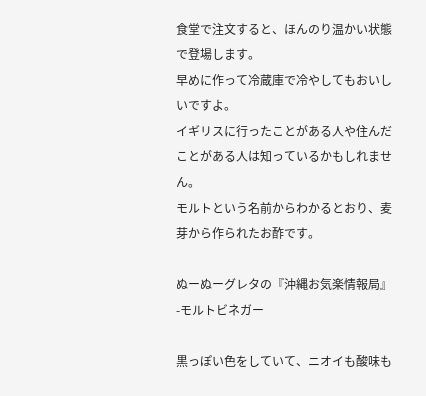食堂で注文すると、ほんのり温かい状態で登場します。
早めに作って冷蔵庫で冷やしてもおいしいですよ。
イギリスに行ったことがある人や住んだことがある人は知っているかもしれません。
モルトという名前からわかるとおり、麦芽から作られたお酢です。

ぬーぬーグレタの『沖縄お気楽情報局』-モルトビネガー

黒っぽい色をしていて、ニオイも酸味も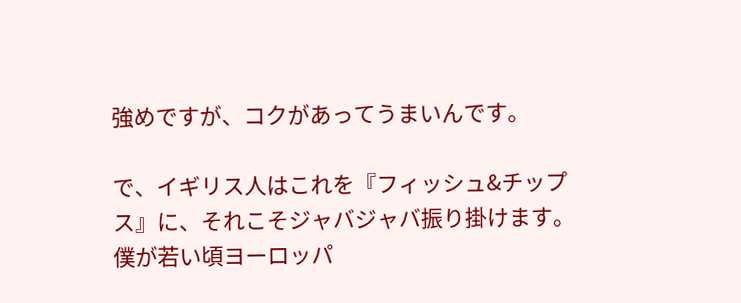強めですが、コクがあってうまいんです。

で、イギリス人はこれを『フィッシュ&チップス』に、それこそジャバジャバ振り掛けます。
僕が若い頃ヨーロッパ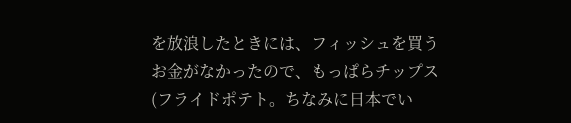を放浪したときには、フィッシュを買うお金がなかったので、もっぱらチップス(フライドポテト。ちなみに日本でい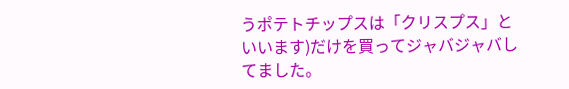うポテトチップスは「クリスプス」といいます)だけを買ってジャバジャバしてました。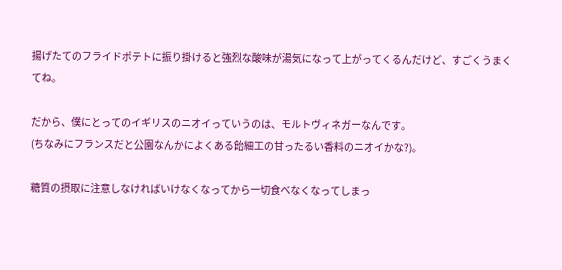揚げたてのフライドポテトに振り掛けると強烈な酸味が湯気になって上がってくるんだけど、すごくうまくてね。

だから、僕にとってのイギリスのニオイっていうのは、モルトヴィネガーなんです。
(ちなみにフランスだと公園なんかによくある飴細工の甘ったるい香料のニオイかな?)。

糖質の摂取に注意しなければいけなくなってから一切食べなくなってしまっ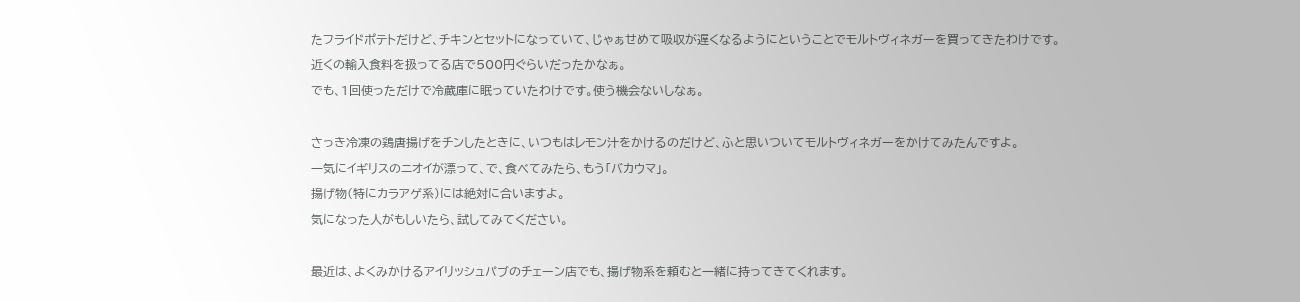たフライドポテトだけど、チキンとセットになっていて、じゃぁせめて吸収が遅くなるようにということでモルトヴィネガーを買ってきたわけです。
近くの輸入食料を扱ってる店で500円ぐらいだったかなぁ。
でも、1回使っただけで冷蔵庫に眠っていたわけです。使う機会ないしなぁ。

さっき冷凍の鶏唐揚げをチンしたときに、いつもはレモン汁をかけるのだけど、ふと思いついてモルトヴィネガーをかけてみたんですよ。
一気にイギリスのニオイが漂って、で、食べてみたら、もう「バカウマ」。
揚げ物(特にカラアゲ系)には絶対に合いますよ。
気になった人がもしいたら、試してみてください。

最近は、よくみかけるアイリッシュパブのチェーン店でも、揚げ物系を頼むと一緒に持ってきてくれます。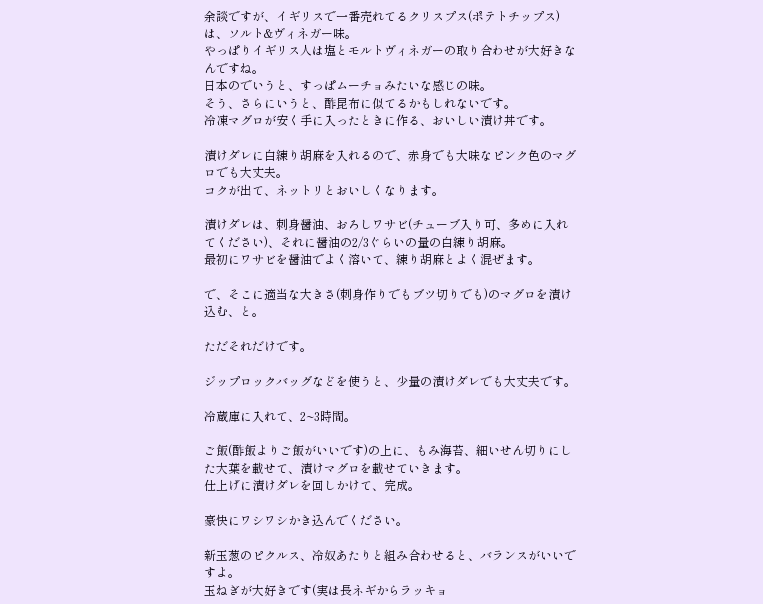余談ですが、イギリスで一番売れてるクリスプス(ポテトチップス)は、ソルト&ヴィネガー味。
やっぱりイギリス人は塩とモルトヴィネガーの取り合わせが大好きなんですね。
日本のでいうと、すっぱムーチョみたいな感じの味。
そう、さらにいうと、酢昆布に似てるかもしれないです。
冷凍マグロが安く手に入ったときに作る、おいしい漬け丼です。

漬けダレに白練り胡麻を入れるので、赤身でも大味なピンク色のマグロでも大丈夫。
コクが出て、ネットリとおいしくなります。

漬けダレは、刺身醤油、おろしワサビ(チューブ入り可、多めに入れてください)、それに醤油の2/3ぐらいの量の白練り胡麻。
最初にワサビを醤油でよく溶いて、練り胡麻とよく混ぜます。

で、そこに適当な大きさ(刺身作りでもブツ切りでも)のマグロを漬け込む、と。

ただそれだけです。

ジップロックバッグなどを使うと、少量の漬けダレでも大丈夫です。

冷蔵庫に入れて、2~3時間。

ご飯(酢飯よりご飯がいいです)の上に、もみ海苔、細いせん切りにした大葉を載せて、漬けマグロを載せていきます。
仕上げに漬けダレを回しかけて、完成。

豪快にワシワシかき込んでください。

新玉葱のピクルス、冷奴あたりと組み合わせると、バランスがいいですよ。
玉ねぎが大好きです(実は長ネギからラッキョ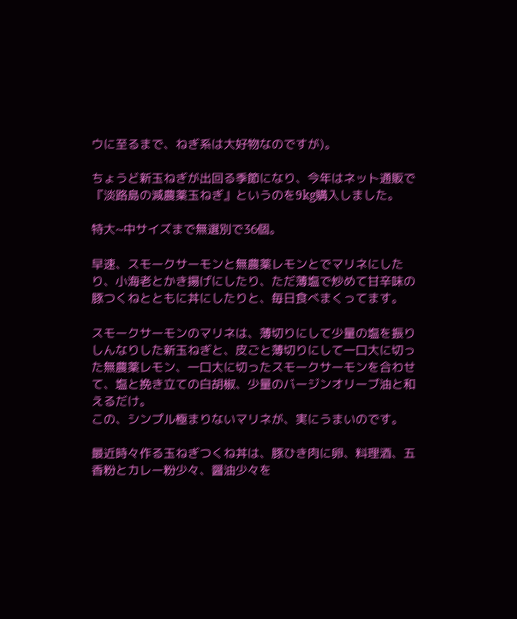ウに至るまで、ねぎ系は大好物なのですが)。

ちょうど新玉ねぎが出回る季節になり、今年はネット通販で『淡路島の減農薬玉ねぎ』というのを9kg購入しました。

特大~中サイズまで無選別で36個。

早速、スモークサーモンと無農薬レモンとでマリネにしたり、小海老とかき揚げにしたり、ただ薄塩で炒めて甘辛味の豚つくねとともに丼にしたりと、毎日食べまくってます。

スモークサーモンのマリネは、薄切りにして少量の塩を振りしんなりした新玉ねぎと、皮ごと薄切りにして一口大に切った無農薬レモン、一口大に切ったスモークサーモンを合わせて、塩と挽き立ての白胡椒、少量のバージンオリーブ油と和えるだけ。
この、シンプル極まりないマリネが、実にうまいのです。

最近時々作る玉ねぎつくね丼は、豚ひき肉に卵、料理酒、五香粉とカレー粉少々、醤油少々を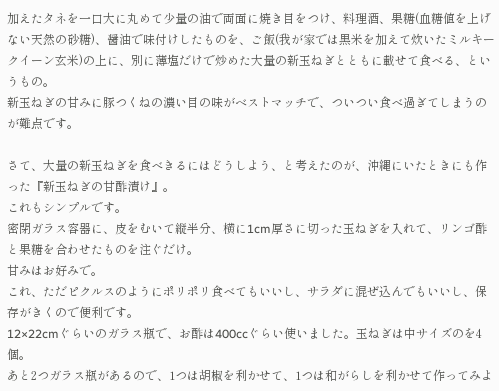加えたタネを一口大に丸めて少量の油で両面に焼き目をつけ、料理酒、果糖(血糖値を上げない天然の砂糖)、醤油で味付けしたものを、ご飯(我が家では黒米を加えて炊いたミルキークイーン玄米)の上に、別に薄塩だけで炒めた大量の新玉ねぎとともに載せて食べる、というもの。
新玉ねぎの甘みに豚つくねの濃い目の味がベストマッチで、ついつい食べ過ぎてしまうのが難点です。

さて、大量の新玉ねぎを食べきるにはどうしよう、と考えたのが、沖縄にいたときにも作った『新玉ねぎの甘酢漬け』。
これもシンプルです。
密閉ガラス容器に、皮をむいて縦半分、横に1cm厚さに切った玉ねぎを入れて、リンゴ酢と果糖を合わせたものを注ぐだけ。
甘みはお好みで。
これ、ただピクルスのようにポリポリ食べてもいいし、サラダに混ぜ込んでもいいし、保存がきくので便利です。
12×22cmぐらいのガラス瓶で、お酢は400ccぐらい使いました。玉ねぎは中サイズのを4個。
あと2つガラス瓶があるので、1つは胡椒を利かせて、1つは和がらしを利かせて作ってみよ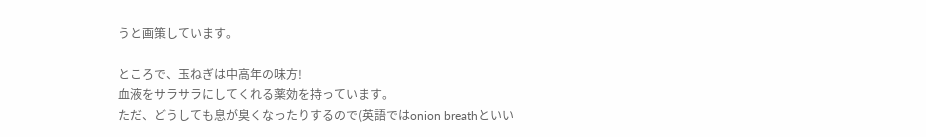うと画策しています。

ところで、玉ねぎは中高年の味方!
血液をサラサラにしてくれる薬効を持っています。
ただ、どうしても息が臭くなったりするので(英語ではonion breathといい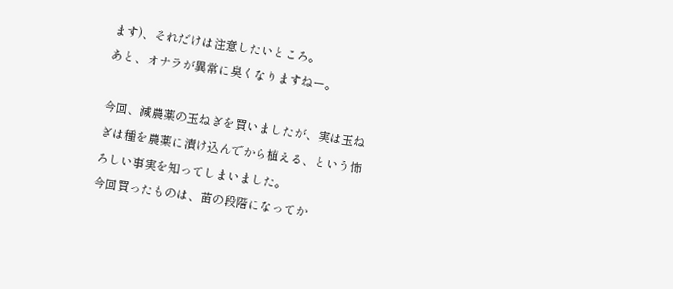ます)、それだけは注意したいところ。
あと、オナラが異常に臭くなりますねー。

今回、減農薬の玉ねぎを買いましたが、実は玉ねぎは種を農薬に漬け込んでから植える、という怖ろしい事実を知ってしまいました。
今回買ったものは、苗の段階になってか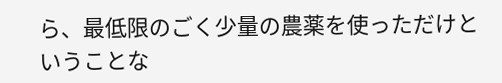ら、最低限のごく少量の農薬を使っただけということな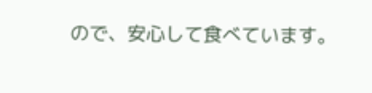ので、安心して食べています。